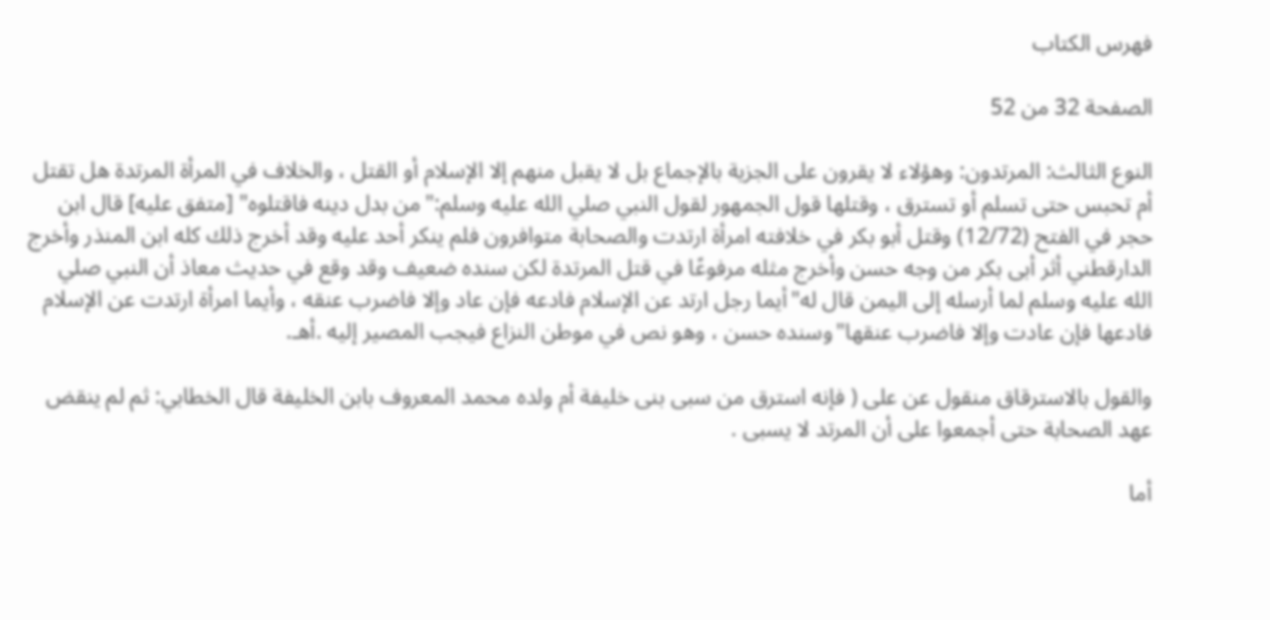فهرس الكتاب

الصفحة 32 من 52

النوع الثالث: المرتدون: وهؤلاء لا يقرون على الجزية بالإجماع بل لا يقبل منهم إلا الإسلام أو القتل ، والخلاف في المرأة المرتدة هل تقتل أم تحبس حتى تسلم أو تسترق ، وقتلها قول الجمهور لقول النبي صلي الله عليه وسلم:"من بدل دينه فاقتلوه" [متفق عليه] قال ابن حجر في الفتح (12/72) وقتل أبو بكر في خلافته امرأة ارتدت والصحابة متوافرون فلم ينكر أحد عليه وقد أخرج ذلك كله ابن المنذر وأخرج الدارقطني أثر أبى بكر من وجه حسن وأخرج مثله مرفوعًا في قتل المرتدة لكن سنده ضعيف وقد وقع في حديث معاذ أن النبي صلي الله عليه وسلم لما أرسله إلى اليمن قال له"أيما رجل ارتد عن الإسلام فادعه فإن عاد وإلا فاضرب عنقه ، وأيما امرأة ارتدت عن الإسلام فادعها فإن عادت وإلا فاضرب عنقها"وسنده حسن ، وهو نص في موطن النزاع فيجب المصير إليه .أهـ.

والقول بالاسترقاق منقول عن على ( فإنه استرق من سبى بنى خليفة أم ولده محمد المعروف بابن الخليفة قال الخطابي: ثم لم ينقض عهد الصحابة حتى أجمعوا على أن المرتد لا يسبى .

أما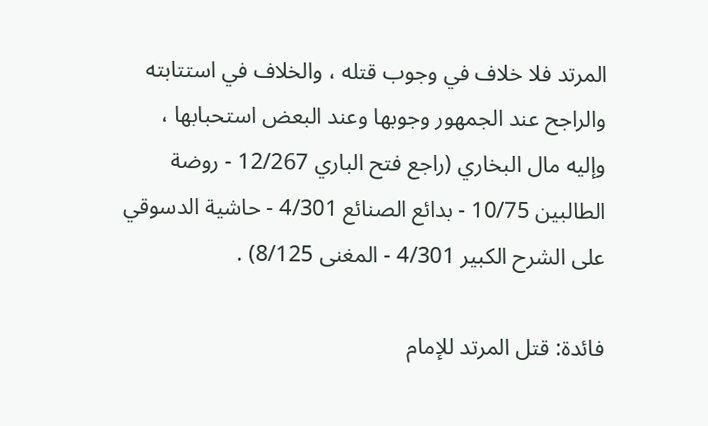المرتد فلا خلاف في وجوب قتله ، والخلاف في استتابته والراجح عند الجمهور وجوبها وعند البعض استحبابها ، وإليه مال البخاري (راجع فتح الباري 12/267 - روضة الطالبين 10/75 - بدائع الصنائع 4/301 - حاشية الدسوقي على الشرح الكبير 4/301 - المغنى 8/125) .

فائدة: قتل المرتد للإمام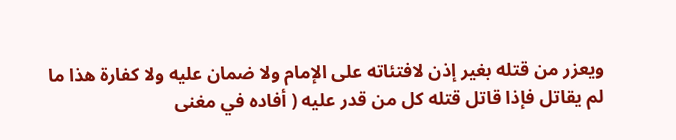ويعزر من قتله بغير إذن لافتئاته على الإمام ولا ضمان عليه ولا كفارة هذا ما لم يقاتل فإذا قاتل قتله كل من قدر عليه ( أفاده في مغنى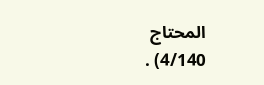المحتاج 4/140) .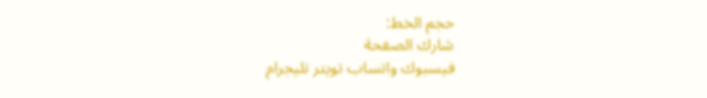حجم الخط:
شارك الصفحة
فيسبوك واتساب تويتر تليجرام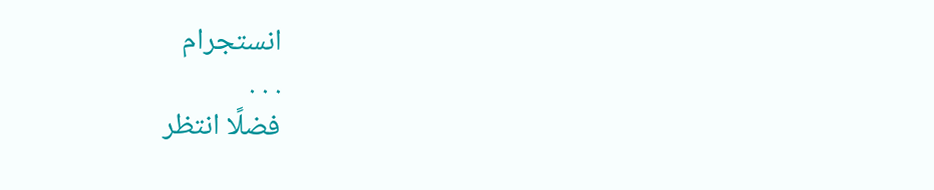انستجرام
. . .
فضلًا انتظر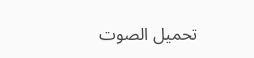تحميل الصوت